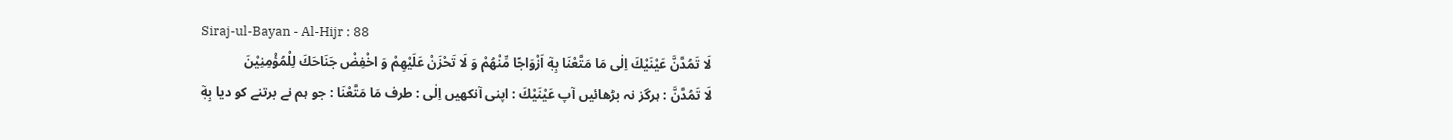Siraj-ul-Bayan - Al-Hijr : 88
لَا تَمُدَّنَّ عَیْنَیْكَ اِلٰى مَا مَتَّعْنَا بِهٖۤ اَزْوَاجًا مِّنْهُمْ وَ لَا تَحْزَنْ عَلَیْهِمْ وَ اخْفِضْ جَنَاحَكَ لِلْمُؤْمِنِیْنَ
لَا تَمُدَّنَّ : ہرگز نہ بڑھائیں آپ عَيْنَيْكَ : اپنی آنکھیں اِلٰى : طرف مَا مَتَّعْنَا : جو ہم نے برتنے کو دیا بِهٖٓ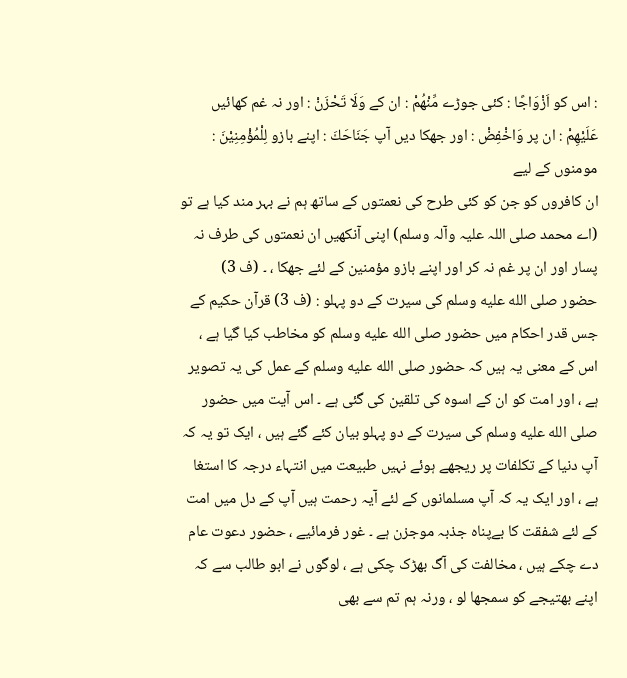: اس کو اَزْوَاجًا : کئی جوڑے مِّنْهُمْ : ان کے وَلَا تَحْزَنْ : اور نہ غم کھائیں عَلَيْهِمْ : ان پر وَاخْفِضْ : اور جھکا دیں آپ جَنَاحَكَ : اپنے بازو لِلْمُؤْمِنِيْنَ : مومنوں کے لیے
ان کافروں کو جن کو کئی طرح کی نعمتوں کے ساتھ ہم نے بہر مند کیا ہے تو (اے محمد صلی اللہ علیہ وآلہ وسلم) اپنی آنکھیں ان نعمتوں کی طرف نہ پسار اور ان پر غم نہ کر اور اپنے بازو مؤمنین کے لئے جھکا ، ۔ (ف 3)
حضور صلى الله عليه وسلم کی سیرت کے دو پہلو : (ف 3) قرآن حکیم کے جس قدر احکام میں حضور صلى الله عليه وسلم کو مخاطب کیا گیا ہے ، اس کے معنی یہ ہیں کہ حضور صلى الله عليه وسلم کے عمل کی یہ تصویر ہے ، اور امت کو ان کے اسوہ کی تلقین کی گئی ہے ۔ اس آیت میں حضور صلى الله عليه وسلم کی سیرت کے دو پہلو بیان کئے گئے ہیں ، ایک تو یہ کہ آپ دنیا کے تکلفات پر ریجھے ہوئے نہیں طبیعت میں انتہاء درجہ کا استغا ہے ، اور ایک یہ کہ آپ مسلمانوں کے لئے آیہ رحمت ہیں آپ کے دل میں امت کے لئے شفقت کا بےپناہ جذبہ موجزن ہے ۔ غور فرمائیے ، حضور دعوت عام دے چکے ہیں ، مخالفت کی آگ بھڑک چکی ہے ، لوگوں نے ابو طالب سے کہ اپنے بھتیجے کو سمجھا لو ، ورنہ ہم تم سے بھی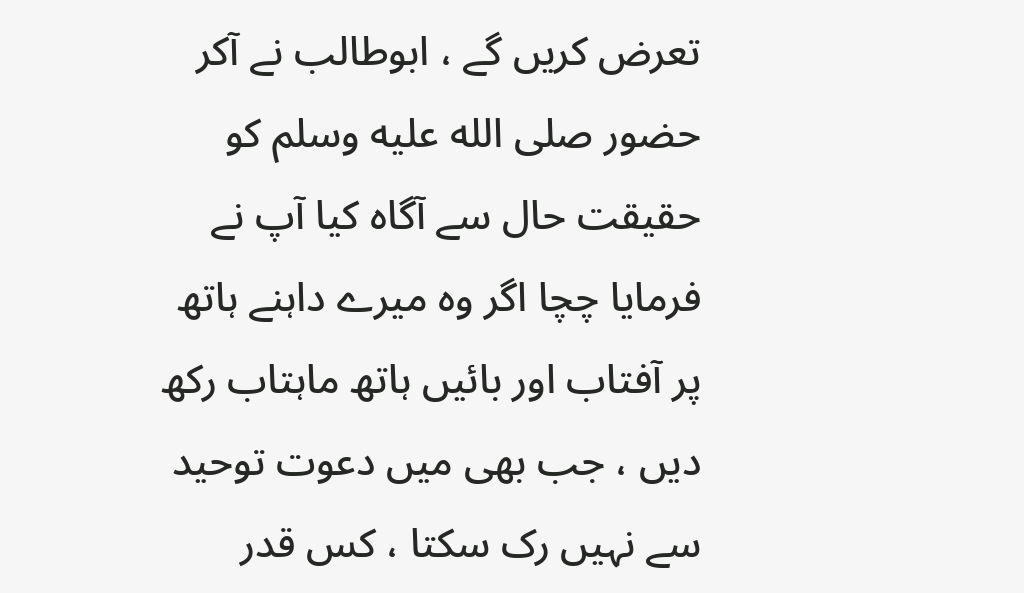تعرض کریں گے ، ابوطالب نے آکر حضور صلى الله عليه وسلم کو حقیقت حال سے آگاہ کیا آپ نے فرمایا چچا اگر وہ میرے داہنے ہاتھ پر آفتاب اور بائیں ہاتھ ماہتاب رکھ دیں ، جب بھی میں دعوت توحید سے نہیں رک سکتا ، کس قدر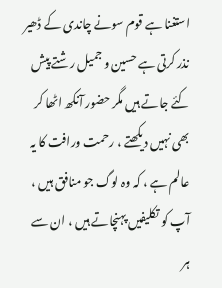استغنا ہے قوم سونے چاندی کے ڈھیر نذر کرتی ہے حسین و جمیل رشتے پیش کئے جاتے ہیں مگر حضور آنکھ اٹھا کر بھی نہیں دیکھتے ، رحمت ورافت کا یہ عالم ہے ، کہ وہ لوگ جو منافق ہیں ، آپ کو تکلیفیں پہنچاتے ہیں ، ان سے ہر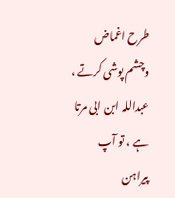طرح اغماض وچشم پوشی کرتے ، عبداللہ ابن ابی مرتا ہے ، تو آپ پیراہن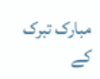مبارک تبرک کے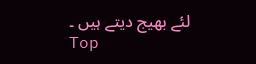لئے بھیج دیتے ہیں ۔
Top